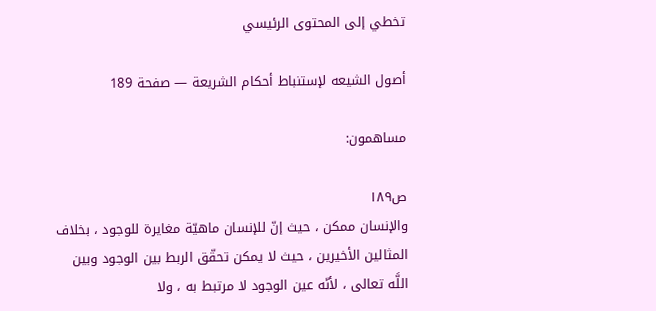تخطي إلى المحتوى الرئيسي

أصول الشيعه لإستنباط أحكام الشريعة — صفحة 189

مساهمون:

ص١٨٩
والإنسان ممكن ، حيث إنّ للإنسان ماهيّة مغايرة للوجود ، بخلاف المثالين الأخيرين ، حيث لا يمكن تحقّق الربط بين الوجود وبين اللَّه تعالى ، لأنّه عين الوجود لا مرتبط به ، ولا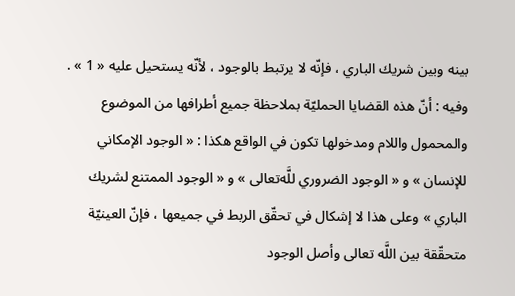بينه وبين شريك الباري ، فإنّه لا يرتبط بالوجود ، لأنّه يستحيل عليه « 1 » . وفيه : أنّ هذه القضايا الحمليّة بملاحظة جميع أطرافها من الموضوع والمحمول واللام ومدخولها تكون في الواقع هكذا : « الوجود الإمكاني للإنسان » و « الوجود الضروري للَّه‌تعالى » و « الوجود الممتنع لشريك الباري » وعلى هذا لا إشكال في تحقّق الربط في جميعها ، فإنّ العينيّة متحقّقة بين اللَّه تعالى وأصل الوجود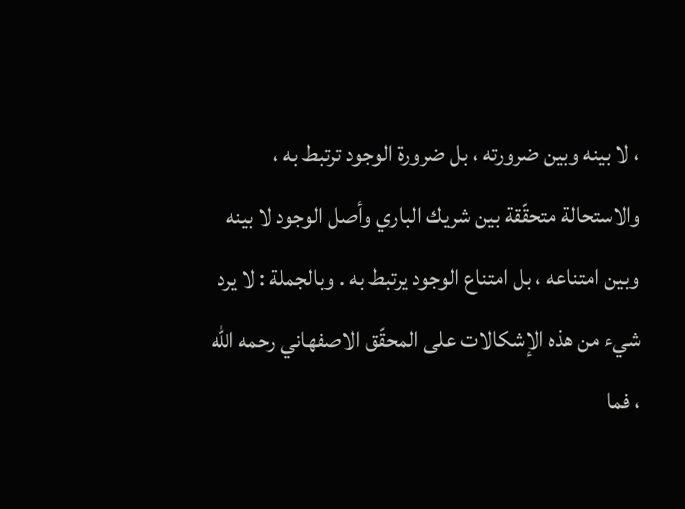، لا بينه وبين ضرورته ، بل ضرورة الوجود ترتبط به ، والاستحالة متحقّقة بين شريك الباري وأصل الوجود لا بينه وبين امتناعه ، بل امتناع الوجود يرتبط به . وبالجملة : لا يرد شيء من هذه الإشكالات على المحقّق الاصفهاني رحمه الله ، فما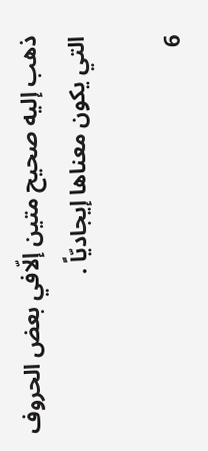ذهب إليه صحيح متين إلّافي بعض الحروف التي يكون معناها إيجاديّاً .

6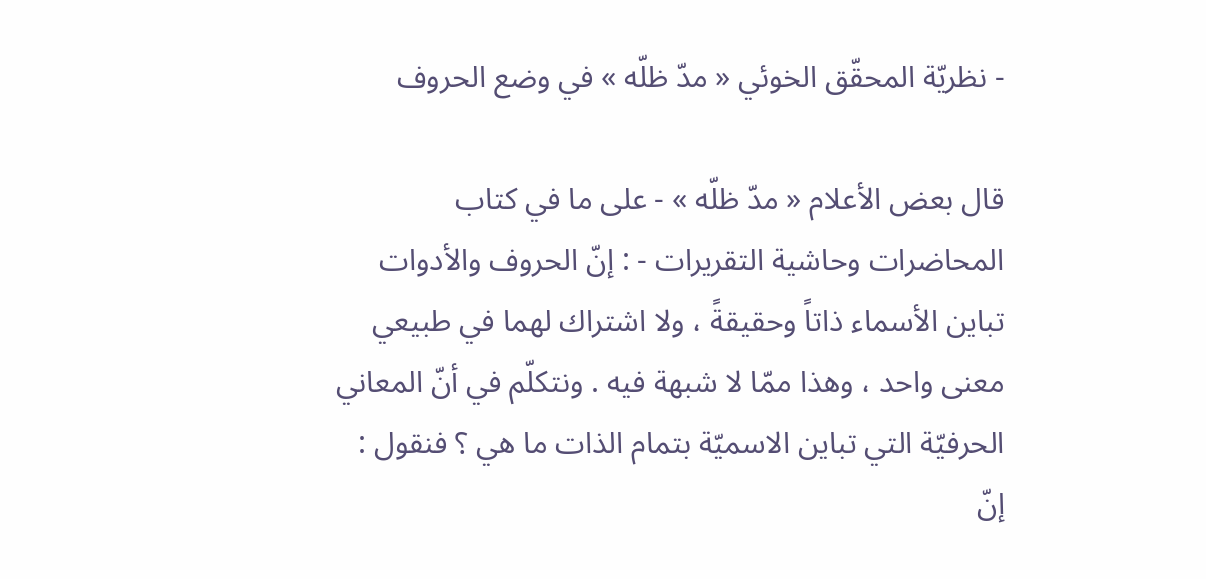- نظريّة المحقّق الخوئي « مدّ ظلّه » في وضع الحروف

قال بعض الأعلام « مدّ ظلّه » - على ما في كتاب المحاضرات وحاشية التقريرات - : إنّ الحروف والأدوات تباين الأسماء ذاتاً وحقيقةً ، ولا اشتراك لهما في طبيعي معنى واحد ، وهذا ممّا لا شبهة فيه . ونتكلّم في أنّ المعاني الحرفيّة التي تباين الاسميّة بتمام الذات ما هي ؟ فنقول : إنّ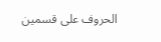الحروف على قسمين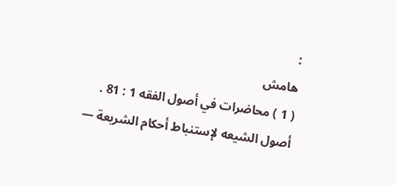:
هامش
( 1 ) محاضرات في أصول الفقه 1 : 81 .
أصول الشيعه لإستنباط أحكام الشريعة —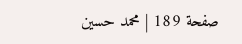صفحة 189 | محمد حسين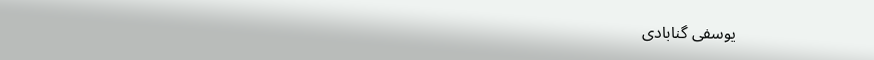يوسفى گنابادى